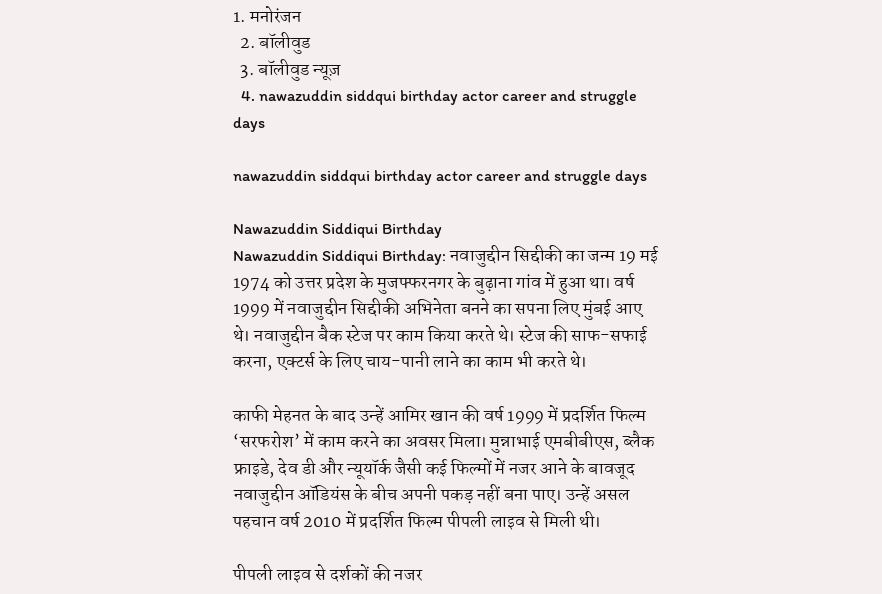1. मनोरंजन
  2. बॉलीवुड
  3. बॉलीवुड न्यूज़
  4. nawazuddin siddqui birthday actor career and struggle days

nawazuddin siddqui birthday actor career and struggle days

Nawazuddin Siddiqui Birthday
Nawazuddin Siddiqui Birthday: नवाजुद्दीन सिद्दीकी का जन्म 19 मई 1974 को उत्तर प्रदेश के मुजफ्फरनगर के बुढ़ाना गांव में हुआ था। वर्ष 1999 में नवाजुद्दीन सिद्दीकी अभिनेता बनने का सपना लिए मुंबई आए थे। नवाजुद्दीन बैक स्टेज पर काम किया करते थे। स्टेज की साफ-सफाई करना, एक्टर्स के लिए चाय-पानी लाने का काम भी करते थे।

काफी मेहनत के बाद उन्हें आमिर खान की वर्ष 1999 में प्रदर्शित फिल्म ‘सरफरोश’ में काम करने का अवसर मिला। मुन्नाभाई एमबीबीएस, ब्लैक फ्राइडे, देव डी और न्यूयॉर्क जैसी कई फिल्मों में नजर आने के बावजूद नवाजुद्दीन ऑडियंस के बीच अपनी पकड़ नहीं बना पाए। उन्हें असल पहचान वर्ष 2010 में प्रदर्शित फिल्म पीपली लाइव से मिली थी।

पीपली लाइव से दर्शकों की नजर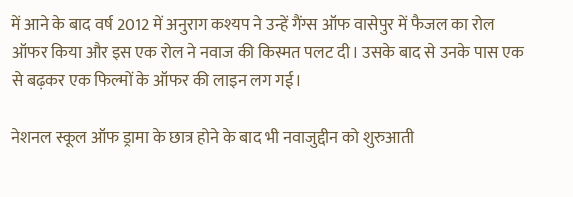में आने के बाद वर्ष 2012 में अनुराग कश्यप ने उन्हें गैंग्स ऑफ वासेपुर में फैजल का रोल ऑफर किया और इस एक रोल ने नवाज की किस्मत पलट दी। उसके बाद से उनके पास एक से बढ़कर एक फिल्मों के ऑफर की लाइन लग गई।

नेशनल स्कूल ऑफ ड्रामा के छात्र होने के बाद भी नवाजुद्दीन को शुरुआती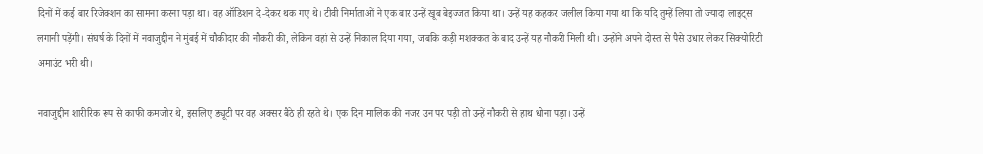दिनों में कई बार रिजेक्शन का सामना करना पड़ा था। वह ऑडिशन दे-देकर थक गए थे। टीवी निर्माताओं ने एक बार उन्हें खूब बेइज्जत किया था। उन्हें यह कहकर जलील किया गया था कि यदि तुम्हें लिया तो ज्यादा लाइट्स लगानी पड़ेंगी। संघर्ष के दिनों में नवाजुद्दीन ने मुंबई में चौकीदार की नौकरी की, लेकिन वहां से उन्हें निकाल दिया गया, जबकि कड़ी मशक्कत के बाद उन्हें यह नौकरी मिली थी। उन्होंने अपने दोस्त से पैसे उधार लेकर सिक्योरिटी अमाउंट भरी थी।

नवाजुद्दीन शारीरिक रूप से काफी कमजोर थे, इसलिए ड्यूटी पर वह अक्सर बैठे ही रहते थे। एक दिन मालिक की नजर उन पर पड़ी तो उन्हें नौकरी से हाथ धोना पड़ा। उन्हें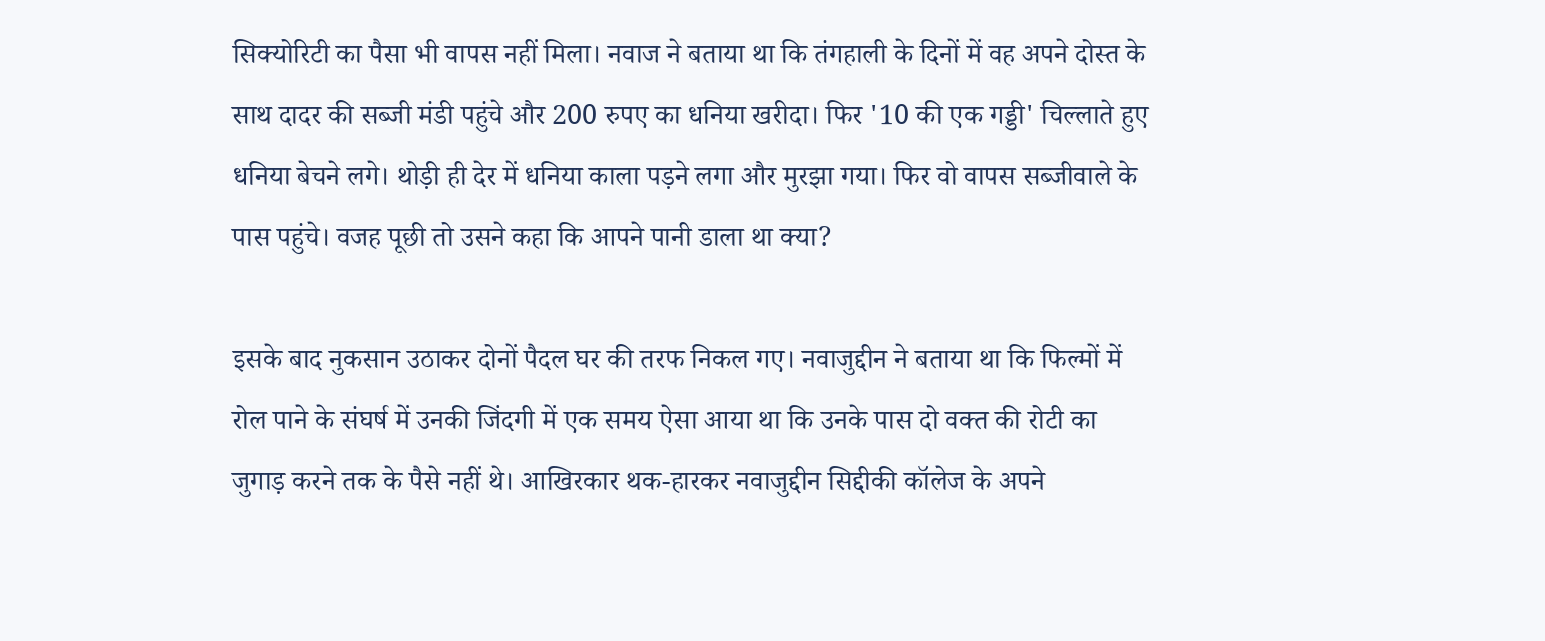सिक्योरिटी का पैसा भी वापस नहीं मिला। नवाज ने बताया था कि तंगहाली के दिनों में वह अपने दोस्त के साथ दादर की सब्जी मंडी पहुंचे और 200 रुपए का धनिया खरीदा। फिर '10 की एक गड्डी' चिल्लाते हुए धनिया बेचने लगे। थोड़ी ही देर में धनिया काला पड़ने लगा और मुरझा गया। फिर वो वापस सब्जीवाले के पास पहुंचे। वजह पूछी तो उसने कहा कि आपने पानी डाला था क्या?

इसके बाद नुकसान उठाकर दोनों पैदल घर की तरफ निकल गए। नवाजुद्दीन ने बताया था कि फिल्मों में रोल पाने के संघर्ष में उनकी जिंदगी में एक समय ऐसा आया था कि उनके पास दो वक्त की रोटी का जुगाड़ करने तक के पैसे नहीं थे। आखिरकार थक-हारकर नवाजुद्दीन सिद्दीकी कॉलेज के अपने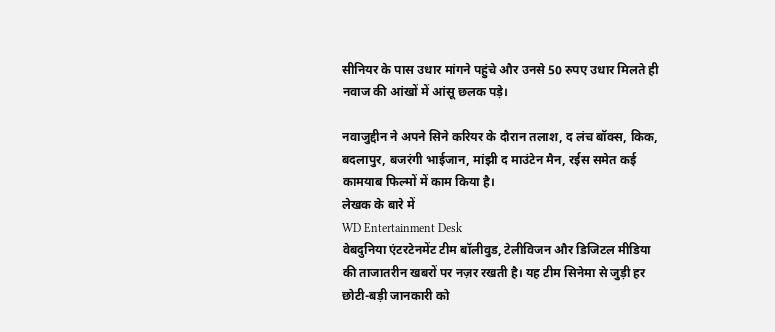सीनियर के पास उधार मांगने पहुंचे और उनसे 50 रुपए उधार मिलते ही नवाज की आंखों में आंसू छलक पड़े।

नवाजुद्दीन ने अपने सिने करियर के दौरान तलाश, द लंच बॉक्स, किक, बदलापुर, बजरंगी भाईजान, मांझी द माउंटेन मैन, रईस समेत कई कामयाब फिल्मों में काम किया है।
लेखक के बारे में
WD Entertainment Desk
वेबदुनिया एंटरटेनमेंट टीम बॉलीवुड, टेलीविजन और डिजिटल मीडिया की ताजातरीन खबरों पर नज़र रखती है। यह टीम सिनेमा से जुड़ी हर छोटी-बड़ी जानकारी को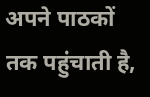अपने पाठकों तक पहुंचाती है,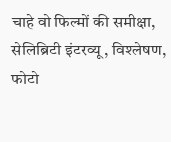चाहे वो फिल्मों की समीक्षा, सेलिब्रिटी इंटरव्यू, विश्लेषण, फोटो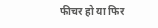फीचर हो या फिर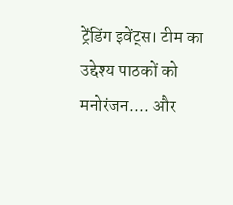ट्रेंडिंग इवेंट्स। टीम का उद्देश्य पाठकों को मनोरंजन.... और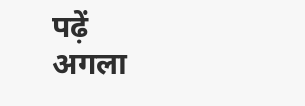पढ़ें
अगला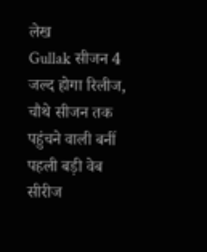लेख
Gullak सीजन 4 जल्द होगा रिलीज, चौथे सीजन तक पहुंचने वाली बनीं पहली बड़ी वेब सीरीज